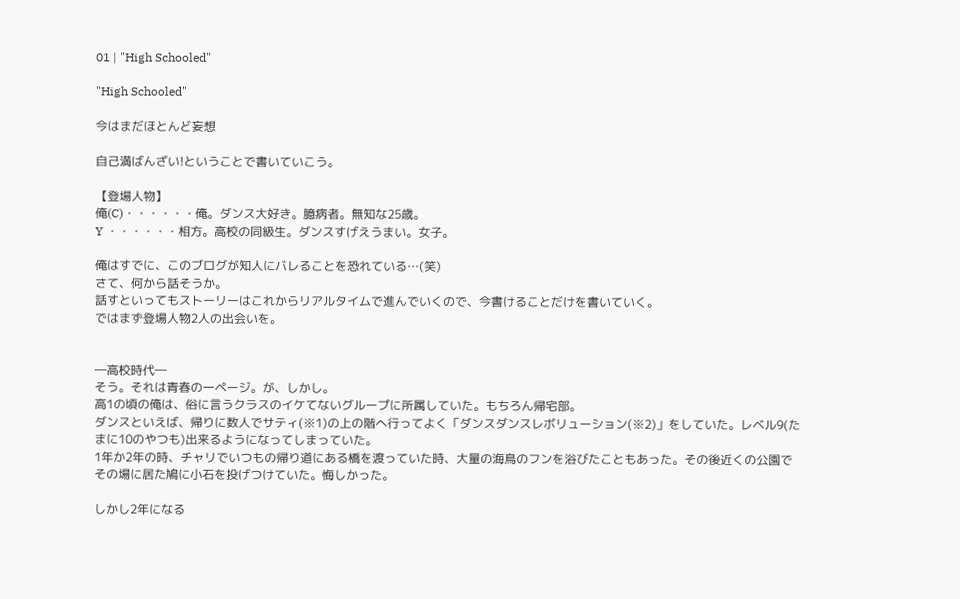01 | "High Schooled"

"High Schooled"

今はまだほとんど妄想

自己満ばんざい!ということで書いていこう。

【登場人物】
俺(C)・・・・・・俺。ダンス大好き。臆病者。無知な25歳。
Y ・・・・・・相方。高校の同級生。ダンスすげえうまい。女子。

俺はすでに、このブログが知人にバレることを恐れている…(笑)
さて、何から話そうか。
話すといってもストーリーはこれからリアルタイムで進んでいくので、今書けることだけを書いていく。
ではまず登場人物2人の出会いを。


―高校時代―
そう。それは青春の一ページ。が、しかし。
高1の頃の俺は、俗に言うクラスのイケてないグループに所属していた。もちろん帰宅部。
ダンスといえば、帰りに数人でサティ(※1)の上の階へ行ってよく「ダンスダンスレボリューション(※2)」をしていた。レベル9(たまに10のやつも)出来るようになってしまっていた。
1年か2年の時、チャリでいつもの帰り道にある橋を渡っていた時、大量の海鳥のフンを浴びたこともあった。その後近くの公園でその場に居た鳩に小石を投げつけていた。悔しかった。

しかし2年になる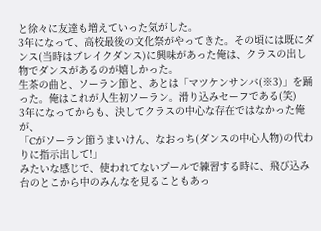と徐々に友達も増えていった気がした。
3年になって、高校最後の文化祭がやってきた。その頃には既にダンス(当時はブレイクダンス)に興味があった俺は、クラスの出し物でダンスがあるのが嬉しかった。
生茶の曲と、ソーラン節と、あとは「マツケンサンバ(※3)」を踊った。俺はこれが人生初ソーラン。滑り込みセーフである(笑)
3年になってからも、決してクラスの中心な存在ではなかった俺が、
「Cがソーラン節うまいけん、なおっち(ダンスの中心人物)の代わりに指示出して!」
みたいな感じで、使われてないプールで練習する時に、飛び込み台のとこから中のみんなを見ることもあっ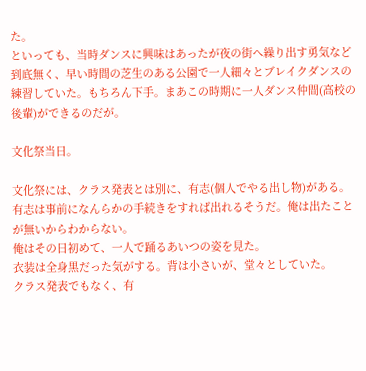た。
といっても、当時ダンスに興味はあったが夜の街へ繰り出す勇気など到底無く、早い時間の芝生のある公園で一人細々とブレイクダンスの練習していた。もちろん下手。まあこの時期に一人ダンス仲間(高校の後輩)ができるのだが。

文化祭当日。

文化祭には、クラス発表とは別に、有志(個人でやる出し物)がある。
有志は事前になんらかの手続きをすれば出れるそうだ。俺は出たことが無いからわからない。
俺はその日初めて、一人で踊るあいつの姿を見た。
衣装は全身黒だった気がする。背は小さいが、堂々としていた。
クラス発表でもなく、有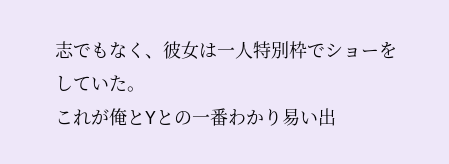志でもなく、彼女は一人特別枠でショーをしていた。
これが俺とYとの一番わかり易い出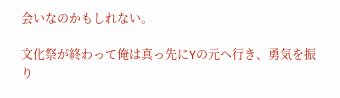会いなのかもしれない。

文化祭が終わって俺は真っ先にYの元へ行き、勇気を振り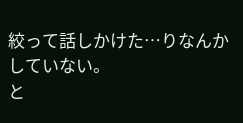絞って話しかけた…りなんかしていない。
と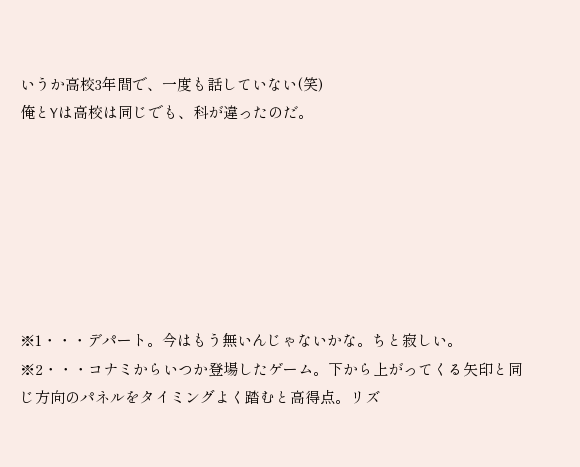いうか高校3年間で、一度も話していない(笑)
俺とYは高校は同じでも、科が違ったのだ。







※1・・・デパート。今はもう無いんじゃないかな。ちと寂しい。
※2・・・コナミからいつか登場したゲーム。下から上がってくる矢印と同じ方向のパネルをタイミングよく踏むと高得点。リズ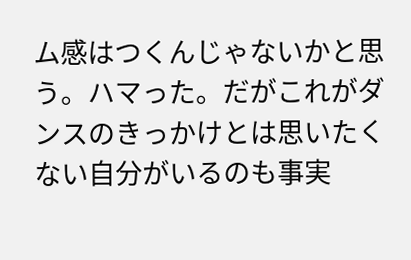ム感はつくんじゃないかと思う。ハマった。だがこれがダンスのきっかけとは思いたくない自分がいるのも事実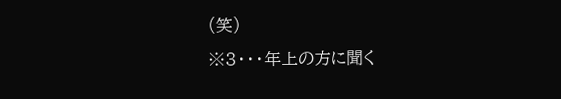(笑)
※3・・・年上の方に聞く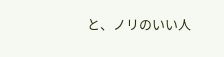と、ノリのいい人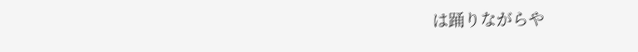は踊りながらや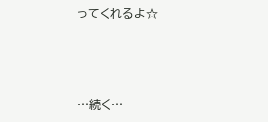ってくれるよ☆



…続く…